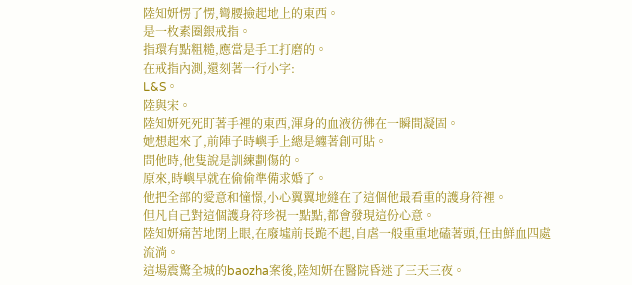陸知妍愣了愣,彎腰撿起地上的東西。
是一枚素圈銀戒指。
指環有點粗糙,應當是手工打磨的。
在戒指內測,還刻著一行小字:
L&S。
陸與宋。
陸知妍死死盯著手裡的東西,渾身的血液彷彿在一瞬間凝固。
她想起來了,前陣子時嶼手上總是纏著創可貼。
問他時,他隻說是訓練劃傷的。
原來,時嶼早就在偷偷準備求婚了。
他把全部的愛意和憧憬,小心翼翼地縫在了這個他最看重的護身符裡。
但凡自己對這個護身符珍視一點點,都會發現這份心意。
陸知妍痛苦地閉上眼,在廢墟前長跪不起,自虐一般重重地磕著頭,任由鮮血四處流淌。
這場震驚全城的baozha案後,陸知妍在醫院昏迷了三天三夜。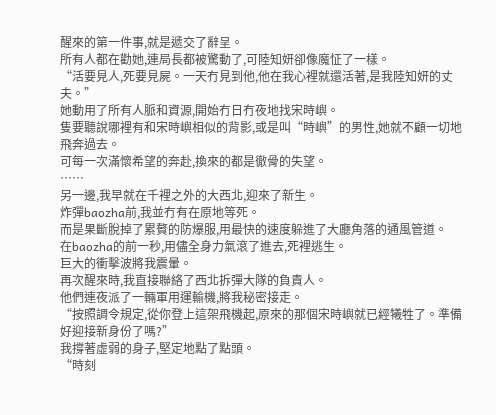醒來的第一件事,就是遞交了辭呈。
所有人都在勸她,連局長都被驚動了,可陸知妍卻像魔怔了一樣。
“活要見人,死要見屍。一天冇見到他,他在我心裡就還活著,是我陸知妍的丈夫。”
她動用了所有人脈和資源,開始冇日冇夜地找宋時嶼。
隻要聽說哪裡有和宋時嶼相似的背影,或是叫“時嶼”的男性,她就不顧一切地飛奔過去。
可每一次滿懷希望的奔赴,換來的都是徹骨的失望。
……
另一邊,我早就在千裡之外的大西北,迎來了新生。
炸彈baozha前,我並冇有在原地等死。
而是果斷脫掉了累贅的防爆服,用最快的速度躲進了大廳角落的通風管道。
在baozha的前一秒,用儘全身力氣滾了進去,死裡逃生。
巨大的衝擊波將我震暈。
再次醒來時,我直接聯絡了西北拆彈大隊的負責人。
他們連夜派了一輛軍用運輸機,將我秘密接走。
“按照調令規定,從你登上這架飛機起,原來的那個宋時嶼就已經犧牲了。準備好迎接新身份了嗎?”
我撐著虛弱的身子,堅定地點了點頭。
“時刻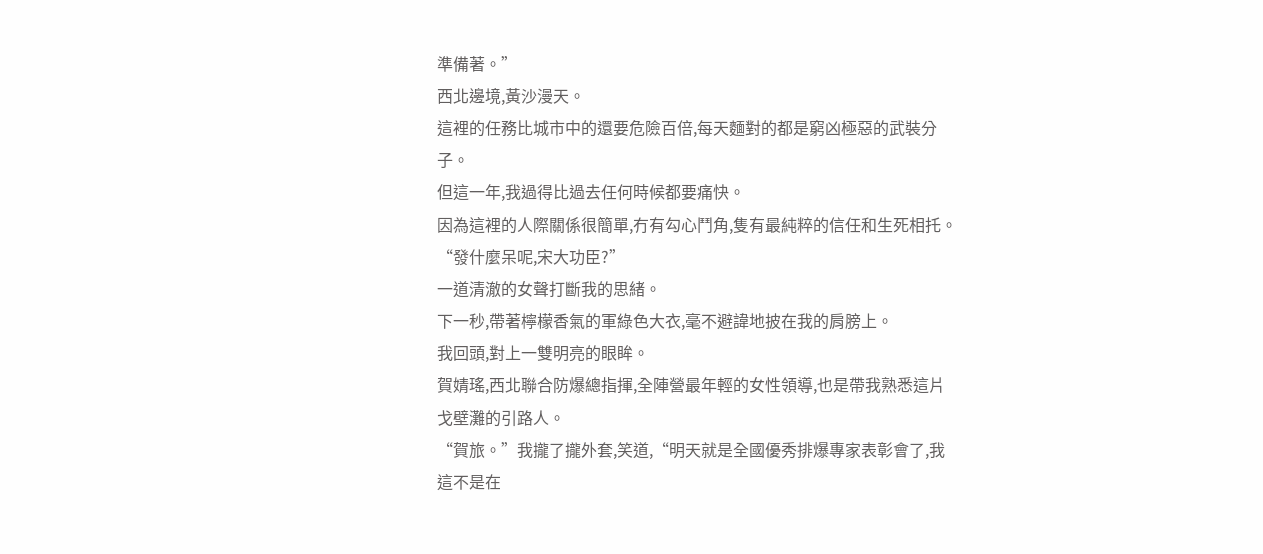準備著。”
西北邊境,黃沙漫天。
這裡的任務比城市中的還要危險百倍,每天麵對的都是窮凶極惡的武裝分子。
但這一年,我過得比過去任何時候都要痛快。
因為這裡的人際關係很簡單,冇有勾心鬥角,隻有最純粹的信任和生死相托。
“發什麼呆呢,宋大功臣?”
一道清澈的女聲打斷我的思緒。
下一秒,帶著檸檬香氣的軍綠色大衣,毫不避諱地披在我的肩膀上。
我回頭,對上一雙明亮的眼眸。
賀婧瑤,西北聯合防爆總指揮,全陣營最年輕的女性領導,也是帶我熟悉這片戈壁灘的引路人。
“賀旅。”我攏了攏外套,笑道,“明天就是全國優秀排爆專家表彰會了,我這不是在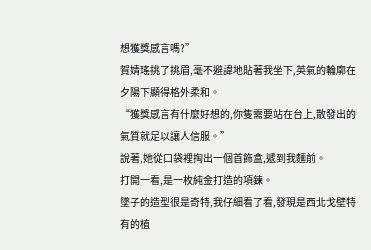想獲獎感言嗎?”
賀婧瑤挑了挑眉,毫不避諱地貼著我坐下,英氣的輪廓在夕陽下顯得格外柔和。
“獲獎感言有什麼好想的,你隻需要站在台上,散發出的氣質就足以讓人信服。”
說著,她從口袋裡掏出一個首飾盒,遞到我麵前。
打開一看,是一枚純金打造的項鍊。
墜子的造型很是奇特,我仔細看了看,發現是西北戈壁特有的植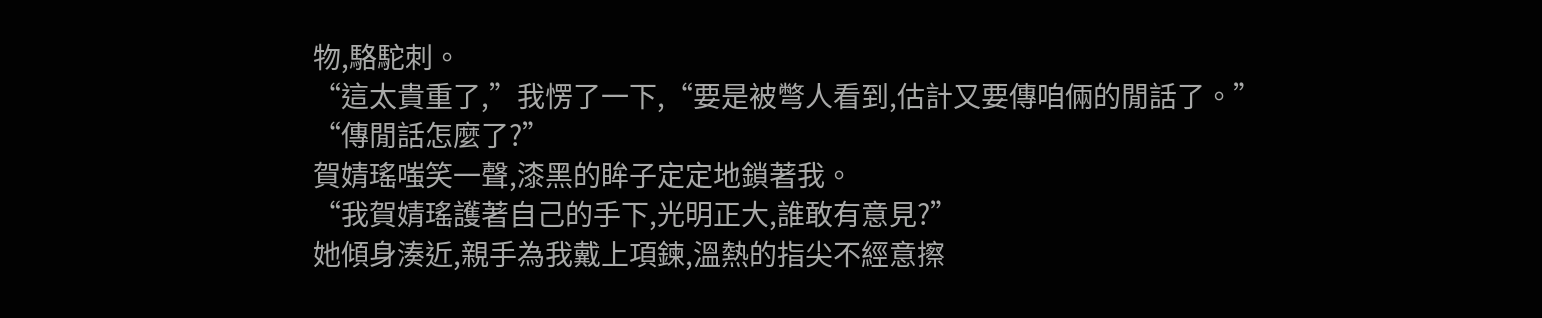物,駱駝刺。
“這太貴重了,”我愣了一下,“要是被彆人看到,估計又要傳咱倆的閒話了。”
“傳閒話怎麼了?”
賀婧瑤嗤笑一聲,漆黑的眸子定定地鎖著我。
“我賀婧瑤護著自己的手下,光明正大,誰敢有意見?”
她傾身湊近,親手為我戴上項鍊,溫熱的指尖不經意擦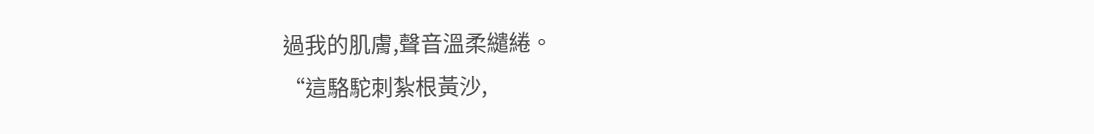過我的肌膚,聲音溫柔繾綣。
“這駱駝刺紮根黃沙,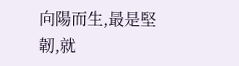向陽而生,最是堅韌,就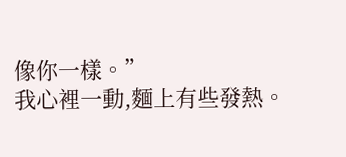像你一樣。”
我心裡一動,麵上有些發熱。